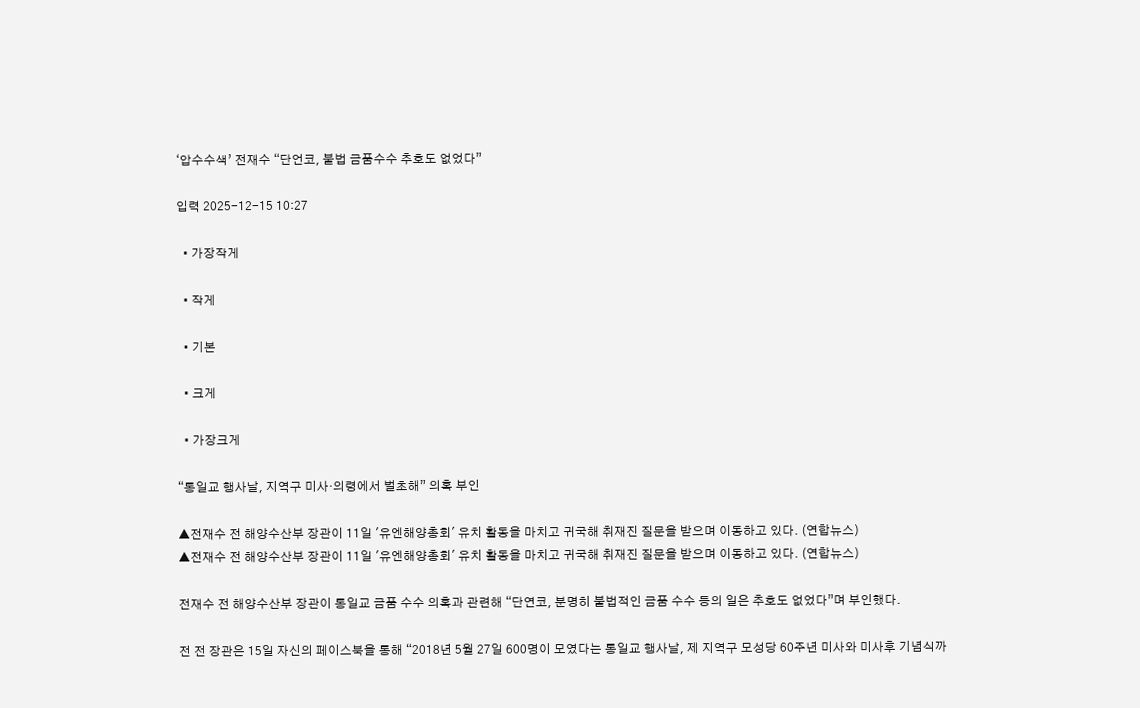‘압수수색’ 전재수 “단언코, 불법 금품수수 추호도 없었다”

입력 2025-12-15 10:27

  • 가장작게

  • 작게

  • 기본

  • 크게

  • 가장크게

“통일교 행사날, 지역구 미사·의령에서 벌초해” 의혹 부인

▲전재수 전 해양수산부 장관이 11일 '유엔해양총회' 유치 활동을 마치고 귀국해 취재진 질문을 받으며 이동하고 있다. (연합뉴스)
▲전재수 전 해양수산부 장관이 11일 '유엔해양총회' 유치 활동을 마치고 귀국해 취재진 질문을 받으며 이동하고 있다. (연합뉴스)

전재수 전 해양수산부 장관이 통일교 금품 수수 의혹과 관련해 “단연코, 분명히 불법적인 금품 수수 등의 일은 추호도 없었다”며 부인했다.

전 전 장관은 15일 자신의 페이스북을 통해 “2018년 5월 27일 600명이 모였다는 통일교 행사날, 제 지역구 모성당 60주년 미사와 미사후 기념식까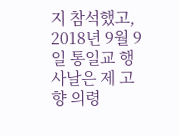지 참석했고, 2018년 9월 9일 통일교 행사날은 제 고향 의령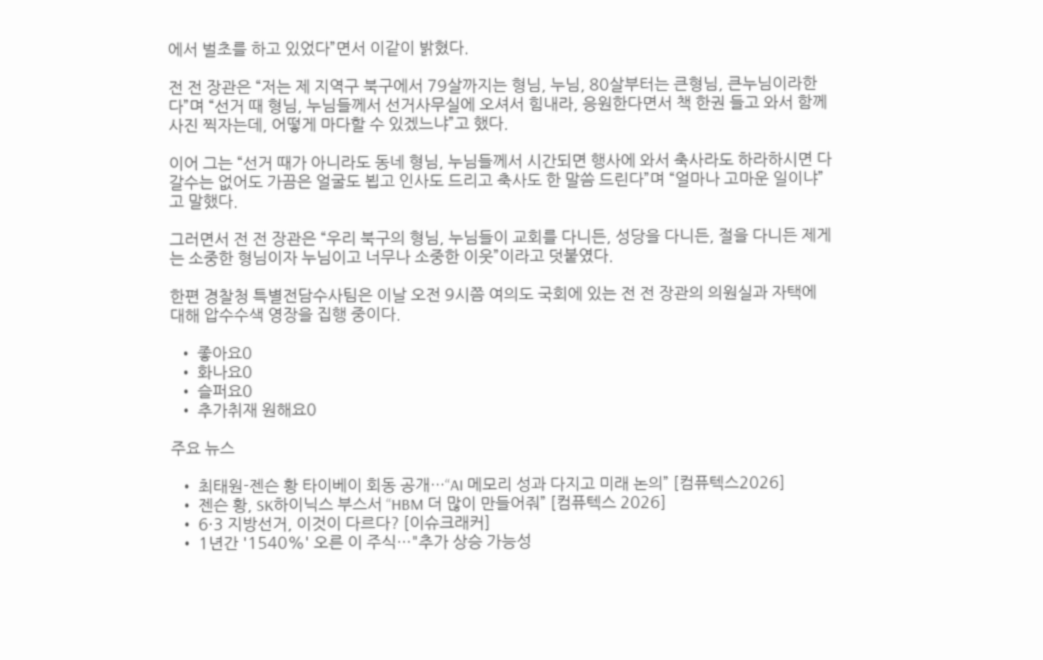에서 벌초를 하고 있었다”면서 이같이 밝혔다.

전 전 장관은 “저는 제 지역구 북구에서 79살까지는 형님, 누님, 80살부터는 큰형님, 큰누님이라한다”며 “선거 때 형님, 누님들께서 선거사무실에 오셔서 힘내라, 응원한다면서 책 한권 들고 와서 함께 사진 찍자는데, 어떻게 마다할 수 있겠느냐”고 했다.

이어 그는 “선거 때가 아니라도 동네 형님, 누님들께서 시간되면 행사에 와서 축사라도 하라하시면 다 갈수는 없어도 가끔은 얼굴도 뵙고 인사도 드리고 축사도 한 말씀 드린다”며 “얼마나 고마운 일이냐”고 말했다.

그러면서 전 전 장관은 “우리 북구의 형님, 누님들이 교회를 다니든, 성당을 다니든, 절을 다니든 제게는 소중한 형님이자 누님이고 너무나 소중한 이웃”이라고 덧붙였다.

한편 경찰청 특별전담수사팀은 이날 오전 9시쯤 여의도 국회에 있는 전 전 장관의 의원실과 자택에 대해 압수수색 영장을 집행 중이다.

  • 좋아요0
  • 화나요0
  • 슬퍼요0
  • 추가취재 원해요0

주요 뉴스

  • 최태원-젠슨 황 타이베이 회동 공개…“AI 메모리 성과 다지고 미래 논의” [컴퓨텍스2026]
  • 젠슨 황, SK하이닉스 부스서 “HBM 더 많이 만들어줘” [컴퓨텍스 2026]
  • 6·3 지방선거, 이것이 다르다? [이슈크래커]
  • 1년간 '1540%' 오른 이 주식…"추가 상승 가능성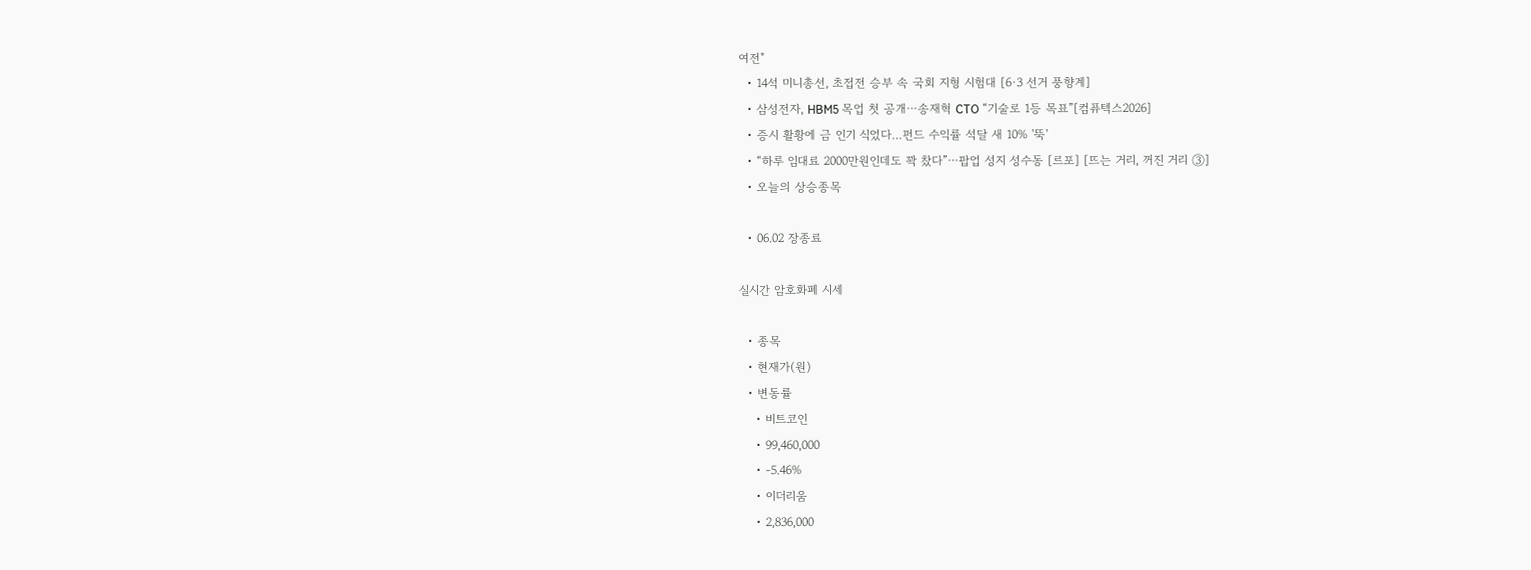여전"
  • 14석 미니총선, 초접전 승부 속 국회 지형 시험대 [6·3 선거 풍향계]
  • 삼성전자, HBM5 목업 첫 공개⋯송재혁 CTO “기술로 1등 목표”[컴퓨텍스2026]
  • 증시 활황에 금 인기 식었다…펀드 수익률 석달 새 10% '뚝'
  • “하루 임대료 2000만원인데도 꽉 찼다”⋯팝업 성지 성수동 [르포] [뜨는 거리, 꺼진 거리 ③]
  • 오늘의 상승종목

  • 06.02 장종료

실시간 암호화폐 시세

  • 종목
  • 현재가(원)
  • 변동률
    • 비트코인
    • 99,460,000
    • -5.46%
    • 이더리움
    • 2,836,000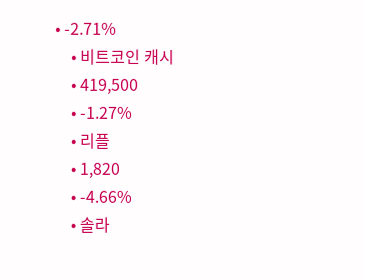• -2.71%
    • 비트코인 캐시
    • 419,500
    • -1.27%
    • 리플
    • 1,820
    • -4.66%
    • 솔라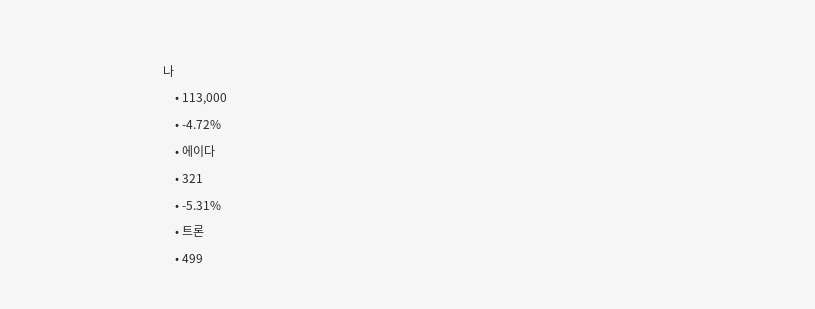나
    • 113,000
    • -4.72%
    • 에이다
    • 321
    • -5.31%
    • 트론
    • 499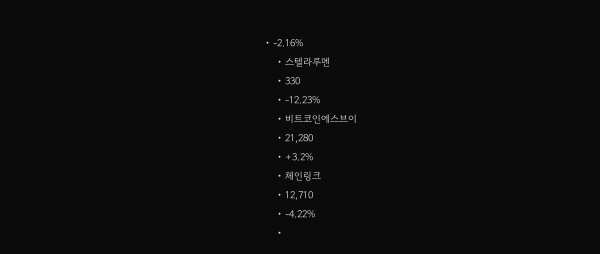• -2.16%
    • 스텔라루멘
    • 330
    • -12.23%
    • 비트코인에스브이
    • 21,280
    • +3.2%
    • 체인링크
    • 12,710
    • -4.22%
    •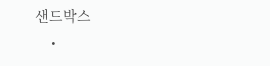샌드박스
    •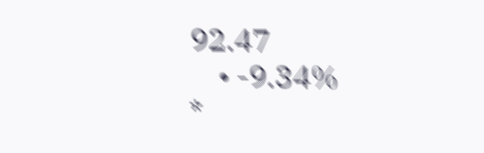92.47
    • -9.34%
*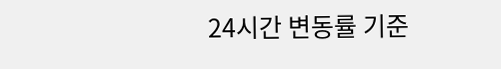24시간 변동률 기준